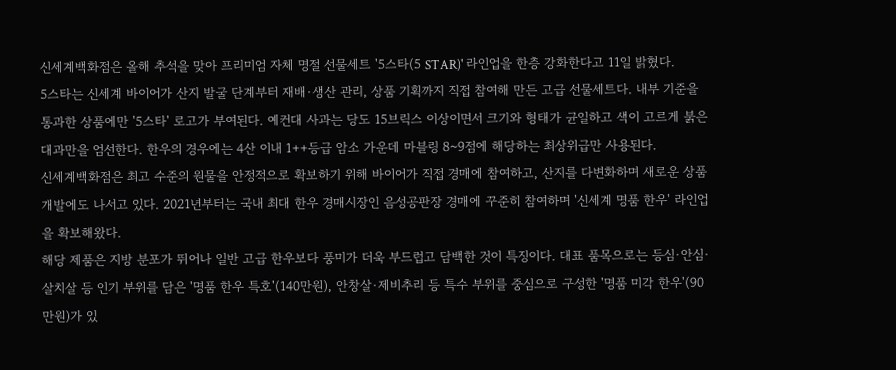신세계백화점은 올해 추석을 맞아 프리미엄 자체 명절 선물세트 '5스타(5 STAR)' 라인업을 한층 강화한다고 11일 밝혔다.
5스타는 신세계 바이어가 산지 발굴 단계부터 재배·생산 관리, 상품 기획까지 직접 참여해 만든 고급 선물세트다. 내부 기준을 통과한 상품에만 '5스타' 로고가 부여된다. 예컨대 사과는 당도 15브릭스 이상이면서 크기와 형태가 균일하고 색이 고르게 붉은 대과만을 엄선한다. 한우의 경우에는 4산 이내 1++등급 암소 가운데 마블링 8~9점에 해당하는 최상위급만 사용된다.
신세계백화점은 최고 수준의 원물을 안정적으로 확보하기 위해 바이어가 직접 경매에 참여하고, 산지를 다변화하며 새로운 상품 개발에도 나서고 있다. 2021년부터는 국내 최대 한우 경매시장인 음성공판장 경매에 꾸준히 참여하며 '신세계 명품 한우' 라인업을 확보해왔다.
해당 제품은 지방 분포가 뛰어나 일반 고급 한우보다 풍미가 더욱 부드럽고 담백한 것이 특징이다. 대표 품목으로는 등심·안심·살치살 등 인기 부위를 담은 '명품 한우 특호'(140만원), 안창살·제비추리 등 특수 부위를 중심으로 구성한 '명품 미각 한우'(90만원)가 있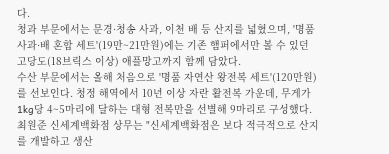다.
청과 부문에서는 문경·청송 사과, 이천 배 등 산지를 넓혔으며, '명품 사과·배 혼합 세트'(19만~21만원)에는 기존 햄퍼에서만 볼 수 있던 고당도(18브릭스 이상) 애플망고까지 함께 담았다.
수산 부문에서는 올해 처음으로 '명품 자연산 왕전복 세트'(120만원)를 선보인다. 청정 해역에서 10년 이상 자란 활전복 가운데, 무게가 1kg당 4~5마리에 달하는 대형 전복만을 선별해 9마리로 구성했다.
최원준 신세계백화점 상무는 "신세계백화점은 보다 적극적으로 산지를 개발하고 생산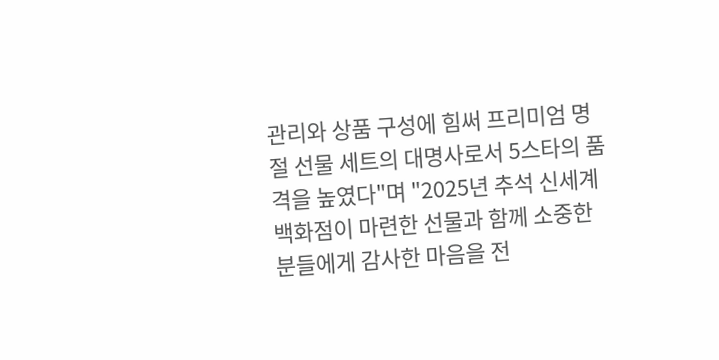관리와 상품 구성에 힘써 프리미엄 명절 선물 세트의 대명사로서 5스타의 품격을 높였다"며 "2025년 추석 신세계백화점이 마련한 선물과 함께 소중한 분들에게 감사한 마음을 전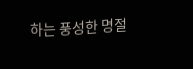하는 풍성한 명절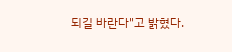되길 바란다"고 밝혔다.